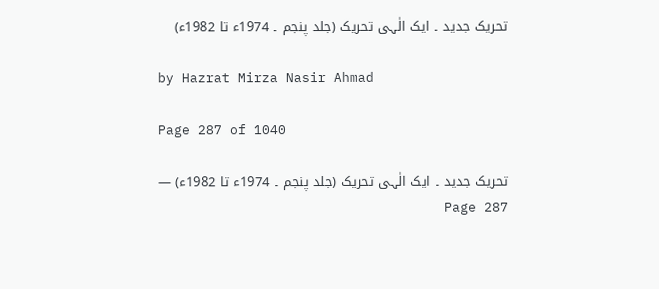تحریک جدید ۔ ایک الٰہی تحریک (جلد پنجم ۔ 1974ء تا 1982ء)

by Hazrat Mirza Nasir Ahmad

Page 287 of 1040

تحریک جدید ۔ ایک الٰہی تحریک (جلد پنجم ۔ 1974ء تا 1982ء) — Page 287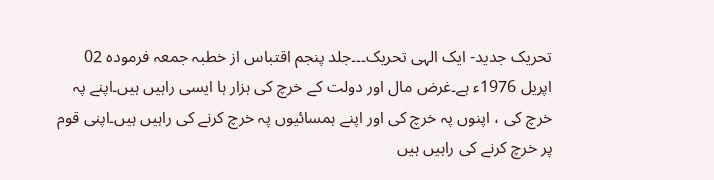تحریک جدید- ایک الہی تحریک۔۔۔جلد پنجم اقتباس از خطبہ جمعہ فرموده 02 اپریل 1976ء ہے۔غرض مال اور دولت کے خرچ کی ہزار ہا ایسی راہیں ہیں۔اپنے پہ خرچ کی ، اپنوں پہ خرچ کی اور اپنے ہمسائیوں پہ خرچ کرنے کی راہیں ہیں۔اپنی قوم پر خرچ کرنے کی راہیں ہیں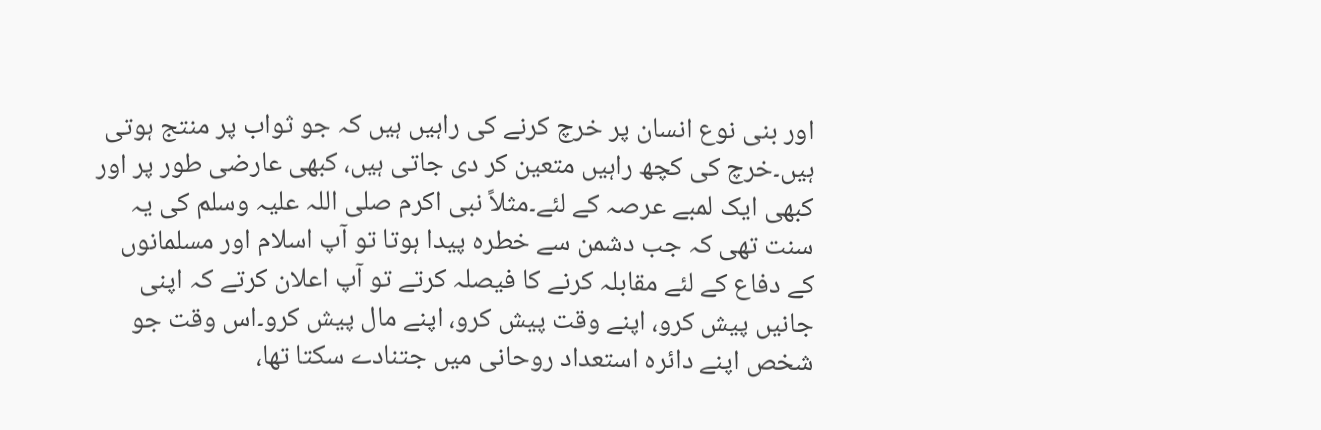اور بنی نوع انسان پر خرچ کرنے کی راہیں ہیں کہ جو ثواب پر منتج ہوتی ہیں۔خرچ کی کچھ راہیں متعین کر دی جاتی ہیں، کبھی عارضی طور پر اور کبھی ایک لمبے عرصہ کے لئے۔مثلاً نبی اکرم صلی اللہ علیہ وسلم کی یہ سنت تھی کہ جب دشمن سے خطرہ پیدا ہوتا تو آپ اسلام اور مسلمانوں کے دفاع کے لئے مقابلہ کرنے کا فیصلہ کرتے تو آپ اعلان کرتے کہ اپنی جانیں پیش کرو، اپنے وقت پیش کرو، اپنے مال پیش کرو۔اس وقت جو شخص اپنے دائرہ استعداد روحانی میں جتنادے سکتا تھا،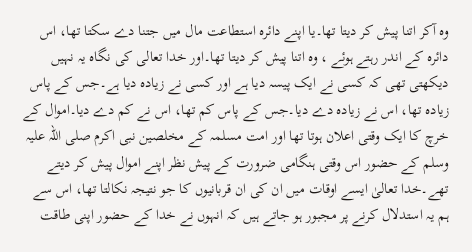وہ آکر اتنا پیش کر دیتا تھا۔یا اپنے دائرہ استطاعت مال میں جتنا دے سکتا تھا، اس دائرہ کے اندر رہتے ہوئے ، وہ اتنا پیش کر دیتا تھا۔اور خدا تعالی کی نگاہ یہ نہیں دیکھتی تھی کہ کسی نے ایک پیسہ دیا ہے اور کسی نے زیادہ دیا ہے۔جس کے پاس زیادہ تھا، اس نے زیادہ دے دیا۔جس کے پاس کم تھا، اس نے کم دے دیا۔اموال کے خرچ کا ایک وقتی اعلان ہوتا تھا اور امت مسلمہ کے مخلصین نبی اکرم صلی اللہ علیہ وسلم کے حضور اس وقتی ہنگامی ضرورت کے پیش نظر اپنے اموال پیش کر دیتے تھے۔خدا تعالیٰ ایسے اوقات میں ان کی ان قربانیوں کا جو نتیجہ نکالتا تھا، اس سے ہم یہ استدلال کرنے پر مجبور ہو جاتے ہیں کہ انہوں نے خدا کے حضور اپنی طاقت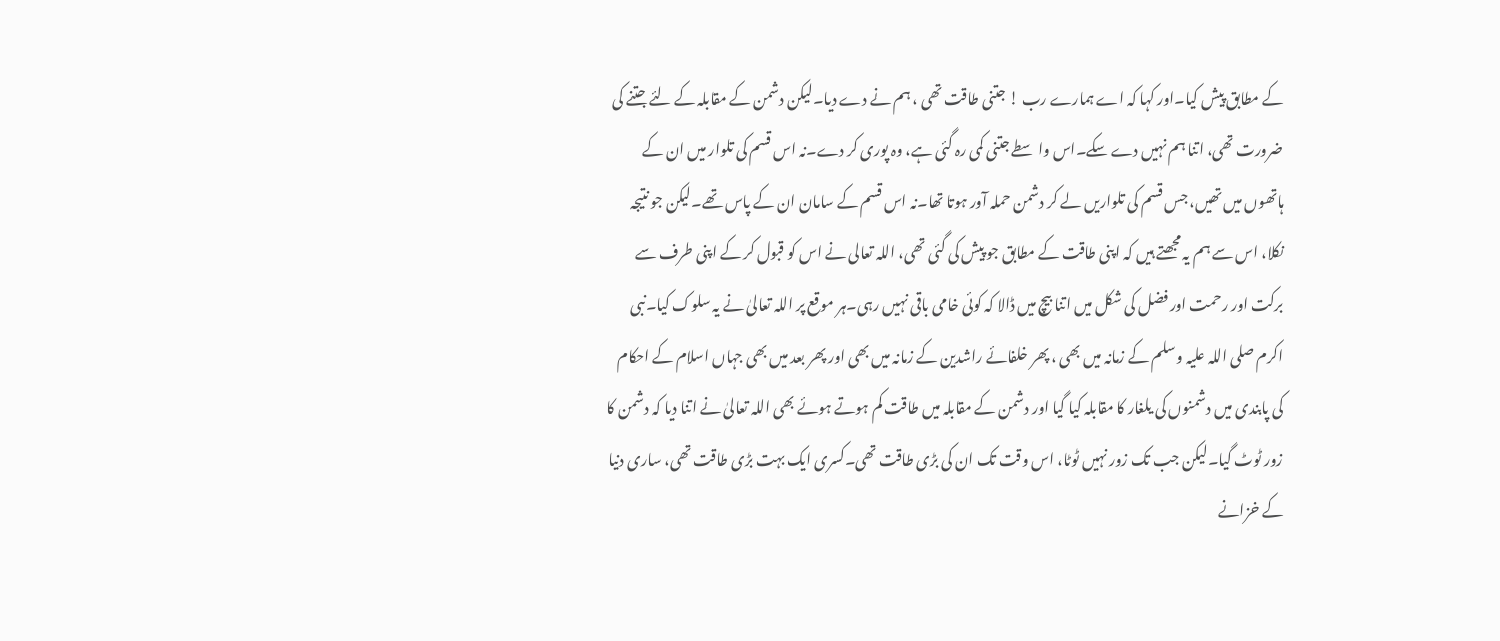کے مطابق پیش کیا۔اور کہا کہ اے ہمارے رب ! جتنی طاقت تھی ، ہم نے دے دیا۔لیکن دشمن کے مقابلہ کے لئے جتنے کی ضرورت تھی، اتنا ہم نہیں دے سکے۔اس واسطے جتنی کمی رہ گئی ہے، وہ پوری کر دے۔نہ اس قسم کی تلوار میں ان کے ہاتھوں میں تھیں، جس قسم کی تلواریں لے کر دشمن حملہ آور ہوتا تھا۔نہ اس قسم کے سامان ان کے پاس تھے۔لیکن جو نتیجہ نکلا، اس سے ہم یہ مجھتے ہیں کہ اپنی طاقت کے مطابق جو پیش کی گئی تھی، اللہ تعالی نے اس کو قبول کر کے اپنی طرف سے برکت اور رحمت اور فضل کی شکل میں اتنا بیچ میں ڈالا کہ کوئی خامی باقی نہیں رہی۔ہر موقع پر اللہ تعالیٰ نے یہ سلوک کیا۔نبی اکرم صلی اللہ علیہ وسلم کے زمانہ میں بھی ، پھر خلفائے راشدین کے زمانہ میں بھی اور پھر بعد میں بھی جہاں اسلام کے احکام کی پابندی میں دشمنوں کی یلغار کا مقابلہ کیا گیا اور دشمن کے مقابلہ میں طاقت کم ہوتے ہوئے بھی اللہ تعالیٰ نے اتنا دیا کہ دشمن کا زور ٹوٹ گیا۔لیکن جب تک زور نہیں ٹوٹا، اس وقت تک ان کی بڑی طاقت تھی۔کسری ایک بہت بڑی طاقت تھی، ساری دنیا کے خزانے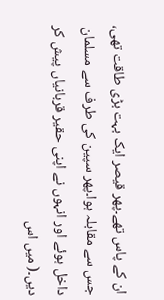ان کے پاس تھے۔پھر قیصر ایک بہت بڑی طاقت تھی، جس سے مقابلہ ہوا۔پھر سپین کی طرف سے مسلمان داخل ہوئے اور انہوں نے اپنی حقیر قربانیاں پیش کر دیں۔( میں اس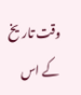وقت تاریخ کے اس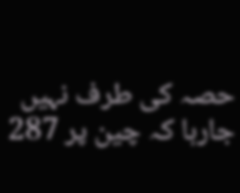حصہ کی طرف نہیں جارہا کہ چین پر 287